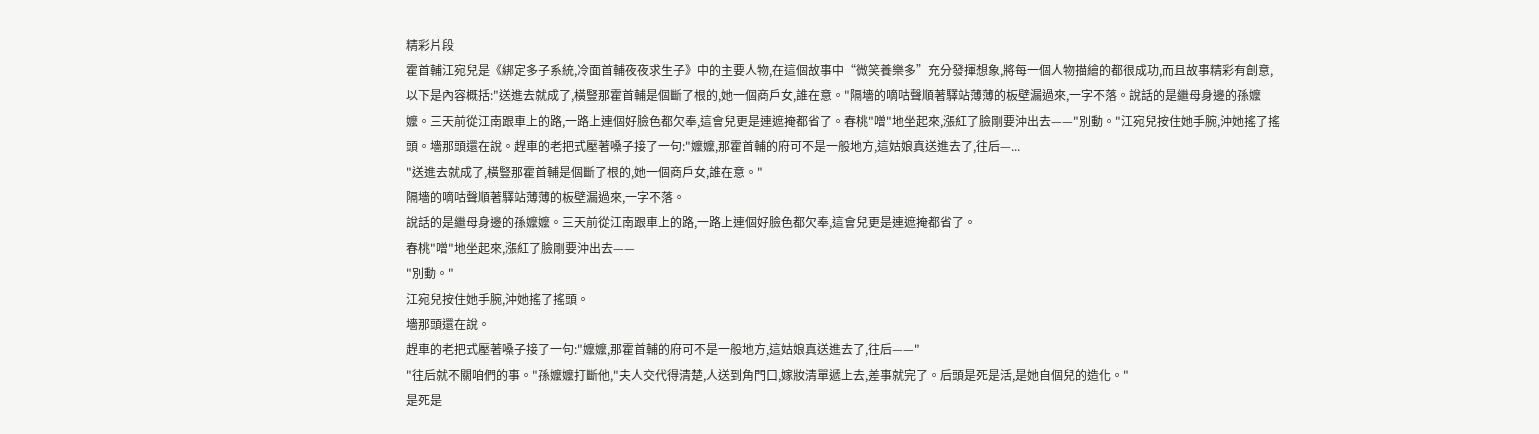精彩片段
霍首輔江宛兒是《綁定多子系統,冷面首輔夜夜求生子》中的主要人物,在這個故事中“微笑養樂多”充分發揮想象,將每一個人物描繪的都很成功,而且故事精彩有創意,以下是內容概括:"送進去就成了,橫豎那霍首輔是個斷了根的,她一個商戶女,誰在意。"隔墻的嘀咕聲順著驛站薄薄的板壁漏過來,一字不落。說話的是繼母身邊的孫嬤嬤。三天前從江南跟車上的路,一路上連個好臉色都欠奉,這會兒更是連遮掩都省了。春桃"噌"地坐起來,漲紅了臉剛要沖出去——"別動。"江宛兒按住她手腕,沖她搖了搖頭。墻那頭還在說。趕車的老把式壓著嗓子接了一句:"嬤嬤,那霍首輔的府可不是一般地方,這姑娘真送進去了,往后—...
"送進去就成了,橫豎那霍首輔是個斷了根的,她一個商戶女,誰在意。"
隔墻的嘀咕聲順著驛站薄薄的板壁漏過來,一字不落。
說話的是繼母身邊的孫嬤嬤。三天前從江南跟車上的路,一路上連個好臉色都欠奉,這會兒更是連遮掩都省了。
春桃"噌"地坐起來,漲紅了臉剛要沖出去——
"別動。"
江宛兒按住她手腕,沖她搖了搖頭。
墻那頭還在說。
趕車的老把式壓著嗓子接了一句:"嬤嬤,那霍首輔的府可不是一般地方,這姑娘真送進去了,往后——"
"往后就不關咱們的事。"孫嬤嬤打斷他,"夫人交代得清楚,人送到角門口,嫁妝清單遞上去,差事就完了。后頭是死是活,是她自個兒的造化。"
是死是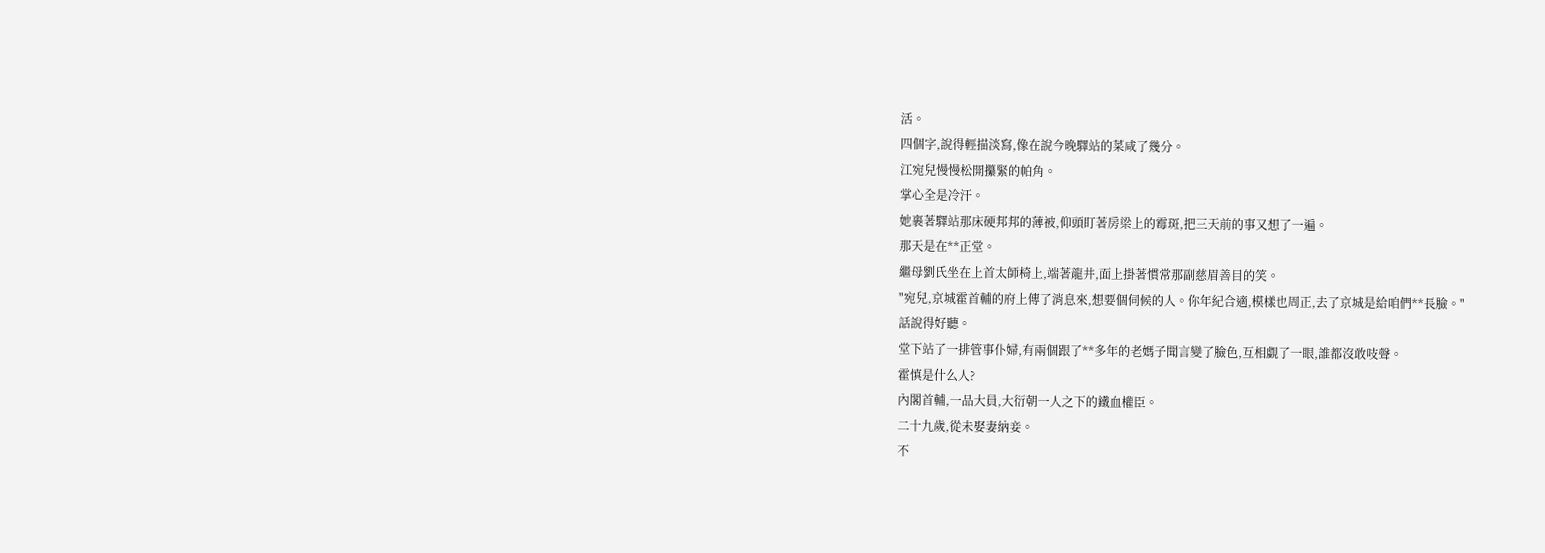活。
四個字,說得輕描淡寫,像在說今晚驛站的菜咸了幾分。
江宛兒慢慢松開攥緊的帕角。
掌心全是冷汗。
她裹著驛站那床硬邦邦的薄被,仰頭盯著房梁上的霉斑,把三天前的事又想了一遍。
那天是在**正堂。
繼母劉氏坐在上首太師椅上,端著龍井,面上掛著慣常那副慈眉善目的笑。
"宛兒,京城霍首輔的府上傳了消息來,想要個伺候的人。你年紀合適,模樣也周正,去了京城是給咱們**長臉。"
話說得好聽。
堂下站了一排管事仆婦,有兩個跟了**多年的老媽子聞言變了臉色,互相覷了一眼,誰都沒敢吱聲。
霍慎是什么人?
內閣首輔,一品大員,大衍朝一人之下的鐵血權臣。
二十九歲,從未娶妻納妾。
不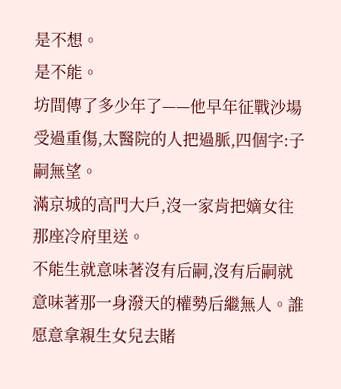是不想。
是不能。
坊間傳了多少年了——他早年征戰沙場受過重傷,太醫院的人把過脈,四個字:子嗣無望。
滿京城的高門大戶,沒一家肯把嫡女往那座冷府里送。
不能生就意味著沒有后嗣,沒有后嗣就意味著那一身潑天的權勢后繼無人。誰愿意拿親生女兒去賭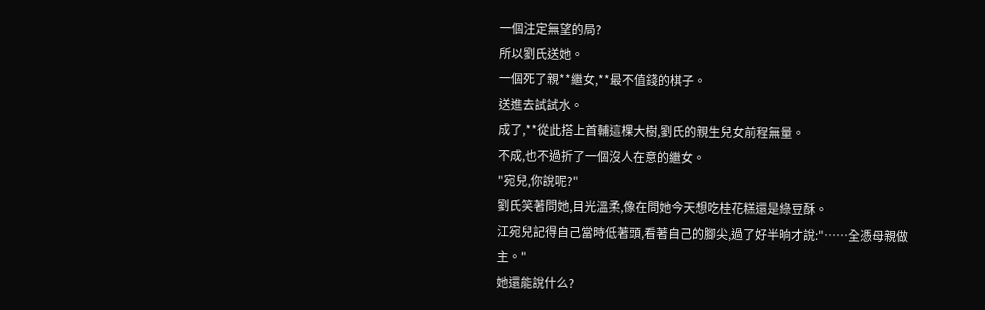一個注定無望的局?
所以劉氏送她。
一個死了親**繼女,**最不值錢的棋子。
送進去試試水。
成了,**從此搭上首輔這棵大樹,劉氏的親生兒女前程無量。
不成,也不過折了一個沒人在意的繼女。
"宛兒,你說呢?"
劉氏笑著問她,目光溫柔,像在問她今天想吃桂花糕還是綠豆酥。
江宛兒記得自己當時低著頭,看著自己的腳尖,過了好半晌才說:"……全憑母親做主。"
她還能說什么?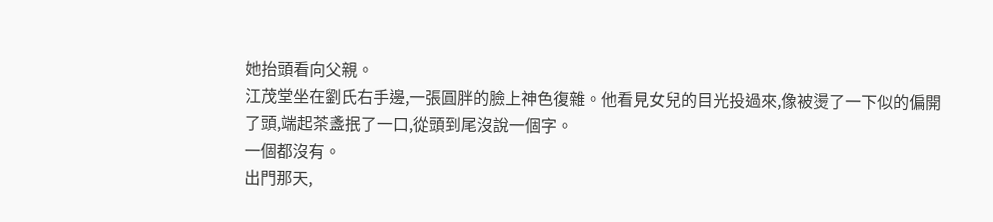她抬頭看向父親。
江茂堂坐在劉氏右手邊,一張圓胖的臉上神色復雜。他看見女兒的目光投過來,像被燙了一下似的偏開了頭,端起茶盞抿了一口,從頭到尾沒說一個字。
一個都沒有。
出門那天,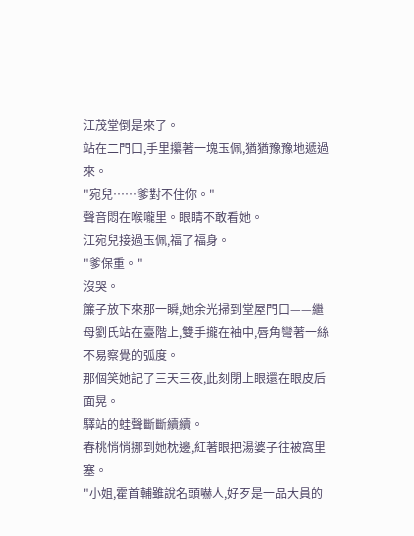江茂堂倒是來了。
站在二門口,手里攥著一塊玉佩,猶猶豫豫地遞過來。
"宛兒……爹對不住你。"
聲音悶在喉嚨里。眼睛不敢看她。
江宛兒接過玉佩,福了福身。
"爹保重。"
沒哭。
簾子放下來那一瞬,她余光掃到堂屋門口——繼母劉氏站在臺階上,雙手攏在袖中,唇角彎著一絲不易察覺的弧度。
那個笑她記了三天三夜,此刻閉上眼還在眼皮后面晃。
驛站的蛙聲斷斷續續。
春桃悄悄挪到她枕邊,紅著眼把湯婆子往被窩里塞。
"小姐,霍首輔雖說名頭嚇人,好歹是一品大員的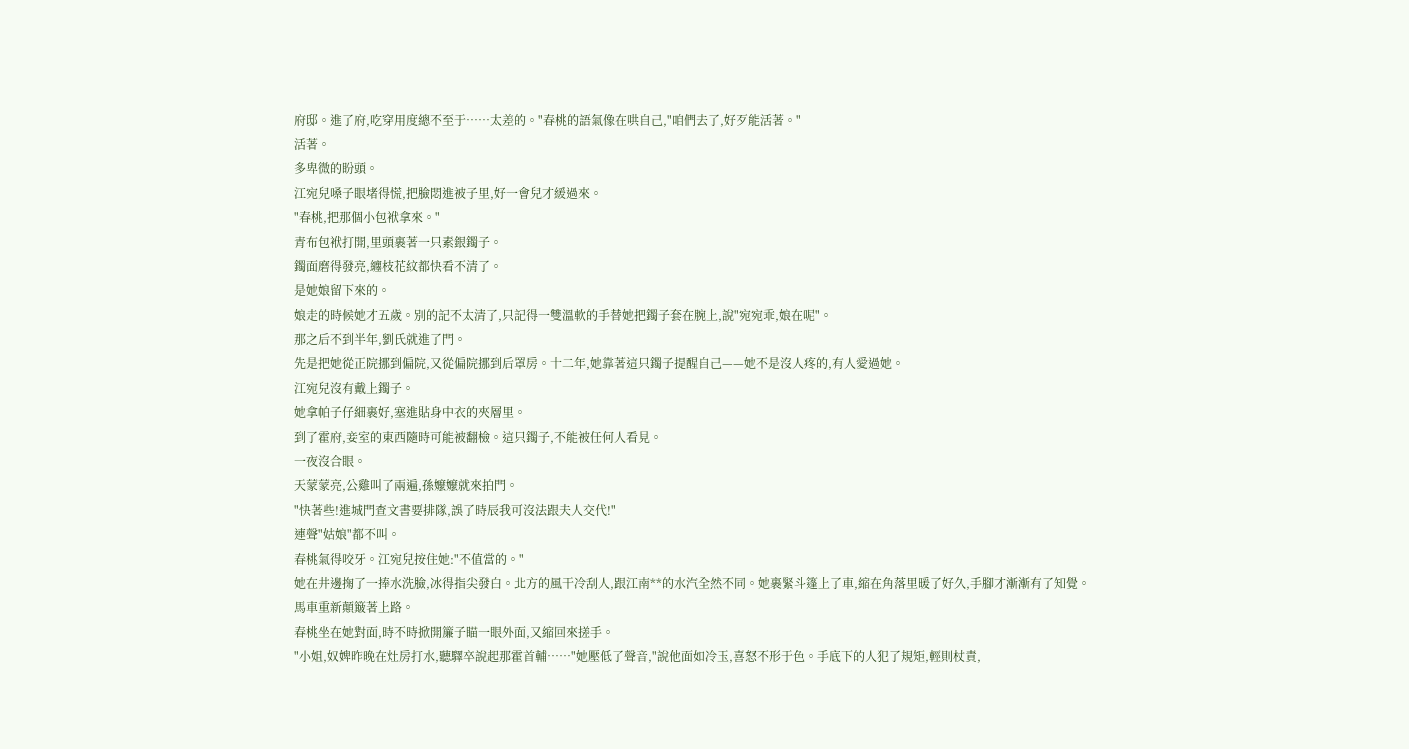府邸。進了府,吃穿用度總不至于……太差的。"春桃的語氣像在哄自己,"咱們去了,好歹能活著。"
活著。
多卑微的盼頭。
江宛兒嗓子眼堵得慌,把臉悶進被子里,好一會兒才緩過來。
"春桃,把那個小包袱拿來。"
青布包袱打開,里頭裹著一只素銀鐲子。
鐲面磨得發亮,纏枝花紋都快看不清了。
是她娘留下來的。
娘走的時候她才五歲。別的記不太清了,只記得一雙溫軟的手替她把鐲子套在腕上,說"宛宛乖,娘在呢"。
那之后不到半年,劉氏就進了門。
先是把她從正院挪到偏院,又從偏院挪到后罩房。十二年,她靠著這只鐲子提醒自己——她不是沒人疼的,有人愛過她。
江宛兒沒有戴上鐲子。
她拿帕子仔細裹好,塞進貼身中衣的夾層里。
到了霍府,妾室的東西隨時可能被翻檢。這只鐲子,不能被任何人看見。
一夜沒合眼。
天蒙蒙亮,公雞叫了兩遍,孫嬤嬤就來拍門。
"快著些!進城門查文書要排隊,誤了時辰我可沒法跟夫人交代!"
連聲"姑娘"都不叫。
春桃氣得咬牙。江宛兒按住她:"不值當的。"
她在井邊掬了一捧水洗臉,冰得指尖發白。北方的風干冷刮人,跟江南**的水汽全然不同。她裹緊斗篷上了車,縮在角落里暖了好久,手腳才漸漸有了知覺。
馬車重新顛簸著上路。
春桃坐在她對面,時不時掀開簾子瞄一眼外面,又縮回來搓手。
"小姐,奴婢昨晚在灶房打水,聽驛卒說起那霍首輔……"她壓低了聲音,"說他面如冷玉,喜怒不形于色。手底下的人犯了規矩,輕則杖責,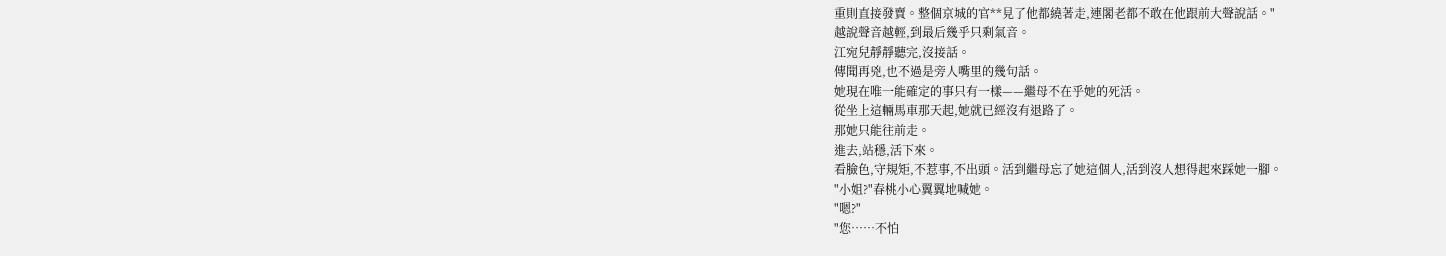重則直接發賣。整個京城的官**見了他都繞著走,連閣老都不敢在他跟前大聲說話。"
越說聲音越輕,到最后幾乎只剩氣音。
江宛兒靜靜聽完,沒接話。
傳聞再兇,也不過是旁人嘴里的幾句話。
她現在唯一能確定的事只有一樣——繼母不在乎她的死活。
從坐上這輛馬車那天起,她就已經沒有退路了。
那她只能往前走。
進去,站穩,活下來。
看臉色,守規矩,不惹事,不出頭。活到繼母忘了她這個人,活到沒人想得起來踩她一腳。
"小姐?"春桃小心翼翼地喊她。
"嗯?"
"您……不怕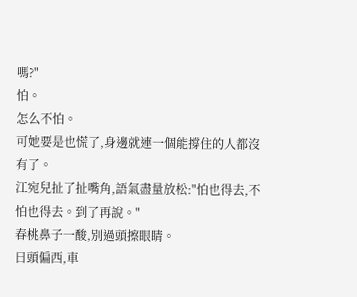嗎?"
怕。
怎么不怕。
可她要是也慌了,身邊就連一個能撐住的人都沒有了。
江宛兒扯了扯嘴角,語氣盡量放松:"怕也得去,不怕也得去。到了再說。"
春桃鼻子一酸,別過頭擦眼睛。
日頭偏西,車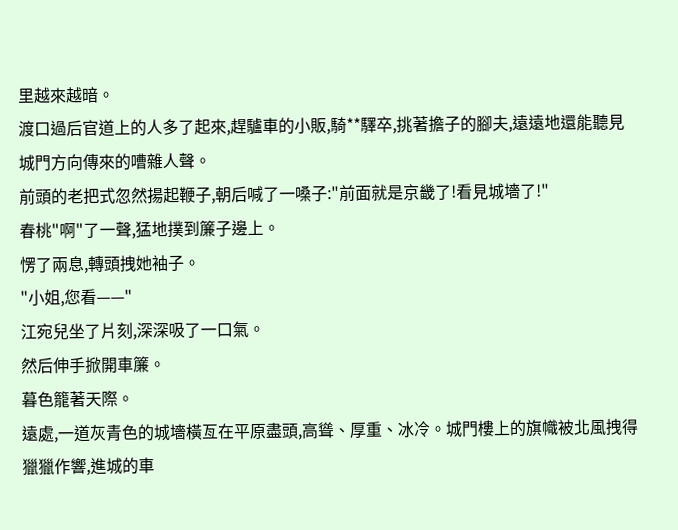里越來越暗。
渡口過后官道上的人多了起來,趕驢車的小販,騎**驛卒,挑著擔子的腳夫,遠遠地還能聽見城門方向傳來的嘈雜人聲。
前頭的老把式忽然揚起鞭子,朝后喊了一嗓子:"前面就是京畿了!看見城墻了!"
春桃"啊"了一聲,猛地撲到簾子邊上。
愣了兩息,轉頭拽她袖子。
"小姐,您看——"
江宛兒坐了片刻,深深吸了一口氣。
然后伸手掀開車簾。
暮色籠著天際。
遠處,一道灰青色的城墻橫亙在平原盡頭,高聳、厚重、冰冷。城門樓上的旗幟被北風拽得獵獵作響,進城的車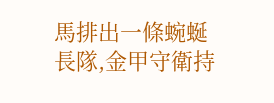馬排出一條蜿蜒長隊,金甲守衛持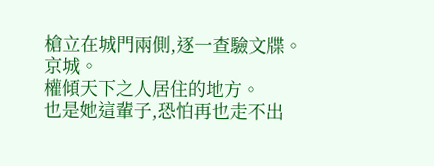槍立在城門兩側,逐一查驗文牒。
京城。
權傾天下之人居住的地方。
也是她這輩子,恐怕再也走不出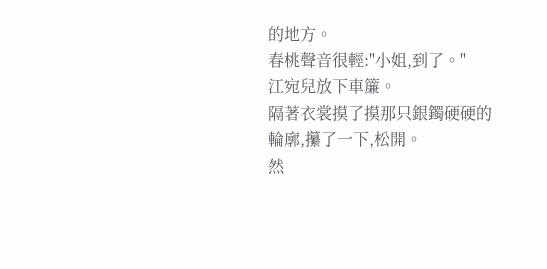的地方。
春桃聲音很輕:"小姐,到了。"
江宛兒放下車簾。
隔著衣裳摸了摸那只銀鐲硬硬的輪廓,攥了一下,松開。
然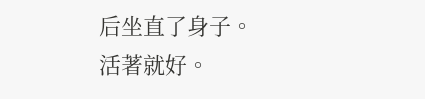后坐直了身子。
活著就好。